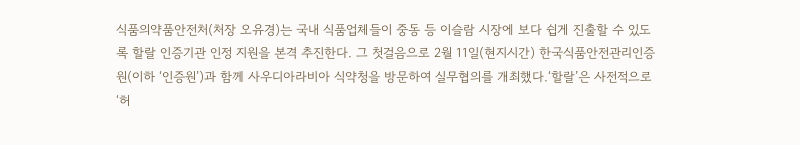식품의약품안전처(처장 오유경)는 국내 식품업체들이 중동 등 이슬람 시장에 보다 쉽게 진출할 수 있도록 할랄 인증기관 인정 지원을 본격 추진한다. 그 첫걸음으로 2월 11일(현지시간) 한국식품안전관리인증원(이하 ‘인증원’)과 함께 사우디아라비아 식약청을 방문하여 실무협의를 개최했다.‘할랄’은 사전적으로 ‘허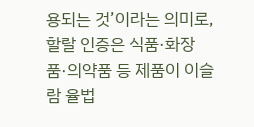용되는 것’이라는 의미로, 할랄 인증은 식품·화장품·의약품 등 제품이 이슬람 율법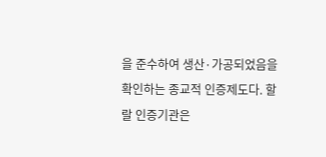을 준수하여 생산·가공되었음을 확인하는 종교적 인증제도다. 할랄 인증기관은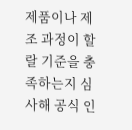제품이나 제조 과정이 할랄 기준을 충족하는지 심사해 공식 인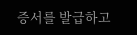증서를 발급하고